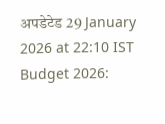अपडेटेड 29 January 2026 at 22:10 IST
Budget 2026: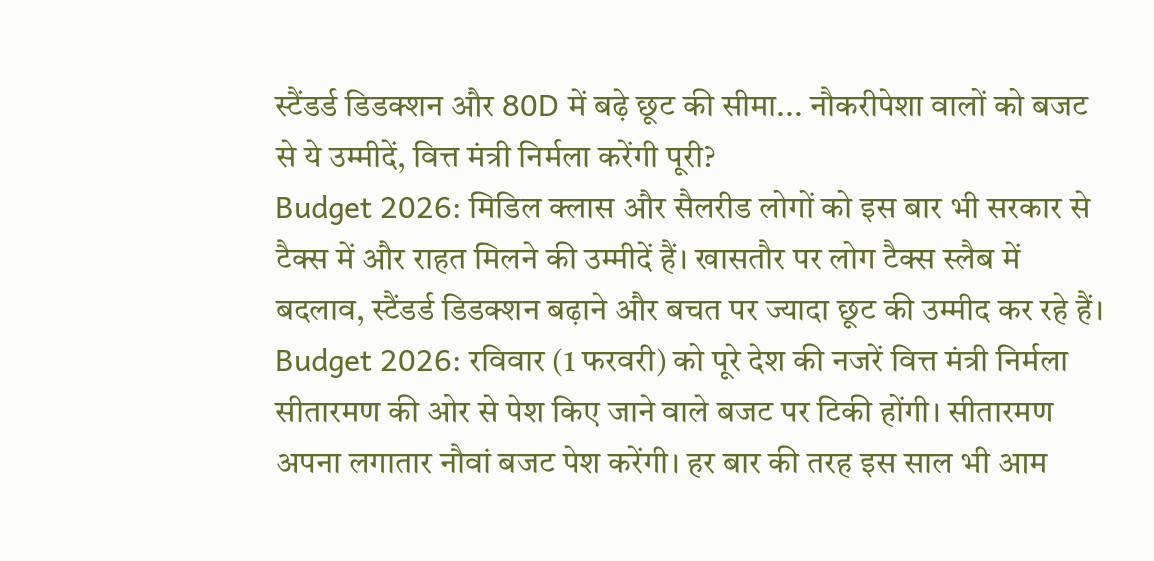स्टैंडर्ड डिडक्शन और 80D में बढ़े छूट की सीमा... नौकरीपेशा वालों को बजट से ये उम्मीदें, वित्त मंत्री निर्मला करेंगी पूरी?
Budget 2026: मिडिल क्लास और सैलरीड लोगों को इस बार भी सरकार से टैक्स में और राहत मिलने की उम्मीदें हैं। खासतौर पर लोग टैक्स स्लैब में बदलाव, स्टैंडर्ड डिडक्शन बढ़ाने और बचत पर ज्यादा छूट की उम्मीद कर रहे हैं।
Budget 2026: रविवार (1 फरवरी) को पूरे देश की नजरें वित्त मंत्री निर्मला सीतारमण की ओर से पेश किए जाने वाले बजट पर टिकी होंगी। सीतारमण अपना लगातार नौवां बजट पेश करेंगी। हर बार की तरह इस साल भी आम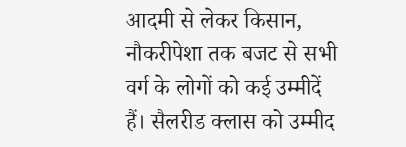आदमी से लेकर किसान, नौकरीपेशा तक बजट से सभी वर्ग के लोगों को कई उम्मीदें हैं। सैलरीड क्लास को उम्मीद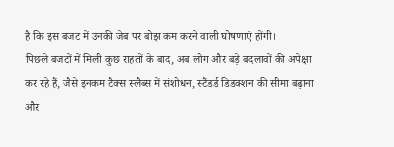है कि इस बजट में उनकी जेब पर बोझ कम करने वाली घोषणाएं होंगी।
पिछले बजटों में मिली कुछ राहतों के बाद, अब लोग और बड़े बदलावों की अपेक्षा कर रहे हैं, जैसे इनकम टैक्स स्लैब्स में संशोधन, स्टैंडर्ड डिडक्शन की सीमा बढ़ाना और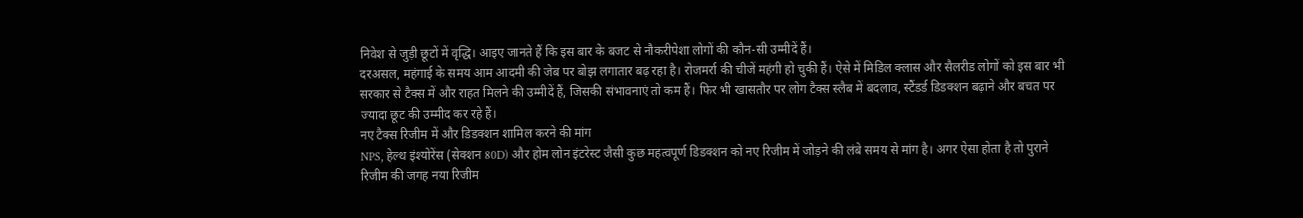निवेश से जुड़ी छूटों में वृद्धि। आइए जानते हैं कि इस बार के बजट से नौकरीपेशा लोगों की कौन-सी उम्मीदें हैं।
दरअसल, महंगाई के समय आम आदमी की जेब पर बोझ लगातार बढ़ रहा है। रोजमर्रा की चीजें महंगी हो चुकी हैं। ऐसे में मिडिल क्लास और सैलरीड लोगों को इस बार भी सरकार से टैक्स में और राहत मिलने की उम्मीदें हैं, जिसकी संभावनाएं तो कम हैं। फिर भी खासतौर पर लोग टैक्स स्लैब में बदलाव, स्टैंडर्ड डिडक्शन बढ़ाने और बचत पर ज्यादा छूट की उम्मीद कर रहे हैं।
नए टैक्स रिजीम में और डिडक्शन शामिल करने की मांग
NPS, हेल्थ इंश्योरेंस (सेक्शन 80D) और होम लोन इंटरेस्ट जैसी कुछ महत्वपूर्ण डिडक्शन को नए रिजीम में जोड़ने की लंबे समय से मांग है। अगर ऐसा होता है तो पुराने रिजीम की जगह नया रिजीम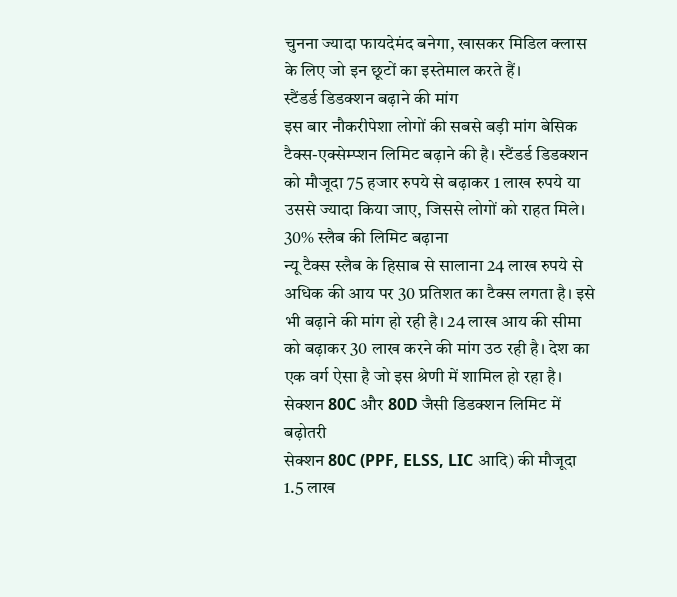चुनना ज्यादा फायदेमंद बनेगा, खासकर मिडिल क्लास के लिए जो इन छूटों का इस्तेमाल करते हैं।
स्टैंडर्ड डिडक्शन बढ़ाने की मांग
इस बार नौकरीपेशा लोगों की सबसे बड़ी मांग बेसिक टैक्स-एक्सेम्प्शन लिमिट बढ़ाने की है। स्टैंडर्ड डिडक्शन को मौजूदा 75 हजार रुपये से बढ़ाकर 1 लाख रुपये या उससे ज्यादा किया जाए, जिससे लोगों को राहत मिले।
30% स्लैब की लिमिट बढ़ाना
न्यू टैक्स स्लैब के हिसाब से सालाना 24 लाख रुपये से अधिक की आय पर 30 प्रतिशत का टैक्स लगता है। इसे भी बढ़ाने की मांग हो रही है। 24 लाख आय की सीमा को बढ़ाकर 30 लाख करने की मांग उठ रही है। देश का एक वर्ग ऐसा है जो इस श्रेणी में शामिल हो रहा है।
सेक्शन 80C और 80D जैसी डिडक्शन लिमिट में बढ़ोतरी
सेक्शन 80C (PPF, ELSS, LIC आदि) की मौजूदा 1.5 लाख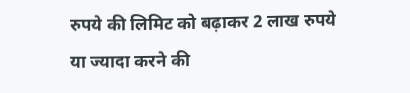रुपये की लिमिट को बढ़ाकर 2 लाख रुपये या ज्यादा करने की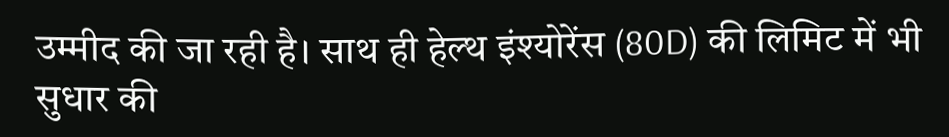उम्मीद की जा रही है। साथ ही हेल्थ इंश्योरेंस (80D) की लिमिट में भी सुधार की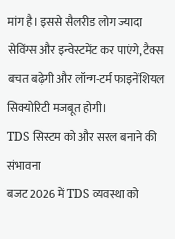मांग है। इससे सैलरीड लोग ज्यादा सेविंग्स और इन्वेस्टमेंट कर पाएंगे, टैक्स बचत बढ़ेगी और लॉन्ग-टर्म फाइनेंशियल सिक्योरिटी मजबूत होगी।
TDS सिस्टम को और सरल बनाने की संभावना
बजट 2026 में TDS व्यवस्था को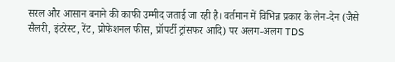सरल और आसान बनाने की काफी उम्मीद जताई जा रही है। वर्तमान में विभिन्न प्रकार के लेन-देन (जैसे सैलरी, इंटरेस्ट, रेंट, प्रोफेशनल फीस, प्रॉपर्टी ट्रांसफर आदि) पर अलग-अलग TDS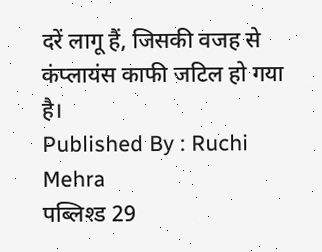दरें लागू हैं, जिसकी वजह से कंप्लायंस काफी जटिल हो गया है।
Published By : Ruchi Mehra
पब्लिश्ड 29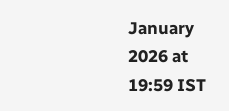January 2026 at 19:59 IST